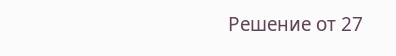Решение от 27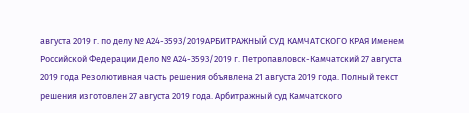августа 2019 г. по делу № А24-3593/2019АРБИТРАЖНЫЙ СУД КАМЧАТСКОГО КРАЯ Именем Российской Федерации Дело № А24-3593/2019 г. Петропавловск-Камчатский 27 августа 2019 года Резолютивная часть решения объявлена 21 августа 2019 года. Полный текст решения изготовлен 27 августа 2019 года. Арбитражный суд Камчатского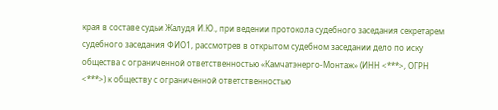края в составе судьи Жалудя И.Ю., при ведении протокола судебного заседания секретарем судебного заседания ФИО1, рассмотрев в открытом судебном заседании дело по иску общества с ограниченной ответственностью «Камчатэнерго-Монтаж» (ИНН <***>, ОГРН <***>) к обществу с ограниченной ответственностью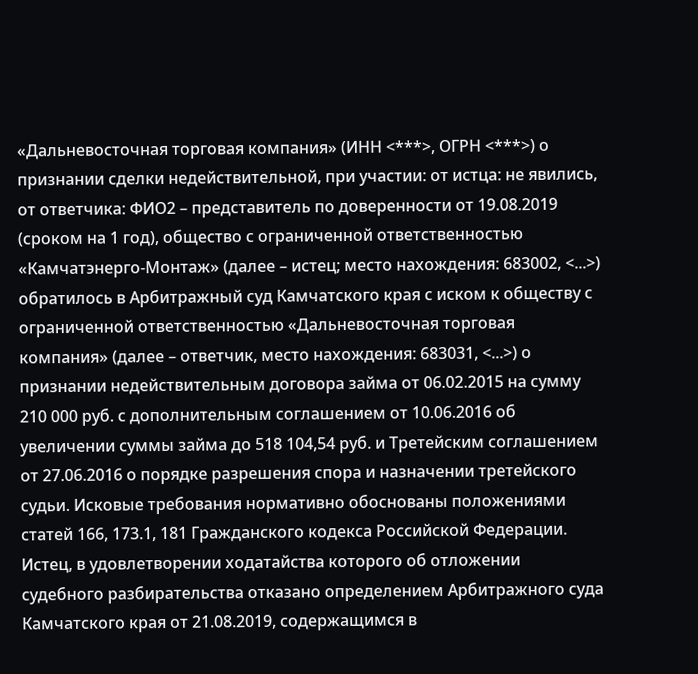«Дальневосточная торговая компания» (ИНН <***>, ОГРН <***>) о признании сделки недействительной, при участии: от истца: не явились, от ответчика: ФИО2 – представитель по доверенности от 19.08.2019 (сроком на 1 год), общество с ограниченной ответственностью «Камчатэнерго-Монтаж» (далее – истец; место нахождения: 683002, <...>) обратилось в Арбитражный суд Камчатского края с иском к обществу с ограниченной ответственностью «Дальневосточная торговая компания» (далее – ответчик, место нахождения: 683031, <...>) о признании недействительным договора займа от 06.02.2015 на сумму 210 000 руб. с дополнительным соглашением от 10.06.2016 об увеличении суммы займа до 518 104,54 руб. и Третейским соглашением от 27.06.2016 о порядке разрешения спора и назначении третейского судьи. Исковые требования нормативно обоснованы положениями статей 166, 173.1, 181 Гражданского кодекса Российской Федерации. Истец, в удовлетворении ходатайства которого об отложении судебного разбирательства отказано определением Арбитражного суда Камчатского края от 21.08.2019, содержащимся в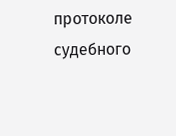протоколе судебного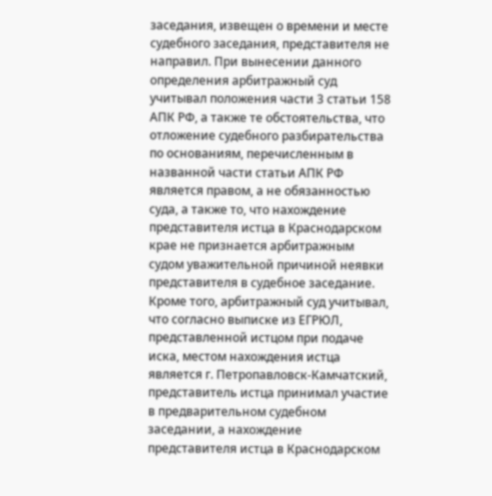заседания, извещен о времени и месте судебного заседания, представителя не направил. При вынесении данного определения арбитражный суд учитывал положения части 3 статьи 158 АПК РФ, а также те обстоятельства, что отложение судебного разбирательства по основаниям, перечисленным в названной части статьи АПК РФ является правом, а не обязанностью суда, а также то, что нахождение представителя истца в Краснодарском крае не признается арбитражным судом уважительной причиной неявки представителя в судебное заседание. Кроме того, арбитражный суд учитывал, что согласно выписке из ЕГРЮЛ, представленной истцом при подаче иска, местом нахождения истца является г. Петропавловск-Камчатский, представитель истца принимал участие в предварительном судебном заседании, а нахождение представителя истца в Краснодарском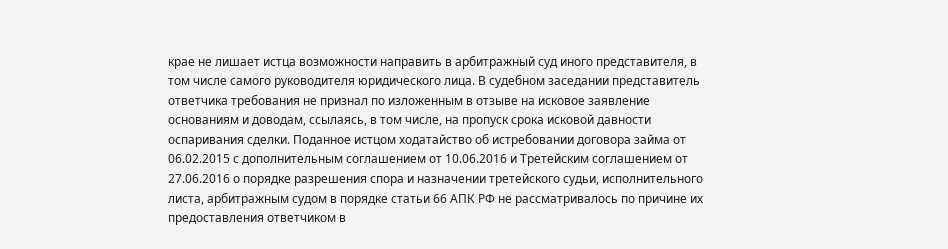крае не лишает истца возможности направить в арбитражный суд иного представителя, в том числе самого руководителя юридического лица. В судебном заседании представитель ответчика требования не признал по изложенным в отзыве на исковое заявление основаниям и доводам, ссылаясь, в том числе, на пропуск срока исковой давности оспаривания сделки. Поданное истцом ходатайство об истребовании договора займа от 06.02.2015 с дополнительным соглашением от 10.06.2016 и Третейским соглашением от 27.06.2016 о порядке разрешения спора и назначении третейского судьи, исполнительного листа, арбитражным судом в порядке статьи 66 АПК РФ не рассматривалось по причине их предоставления ответчиком в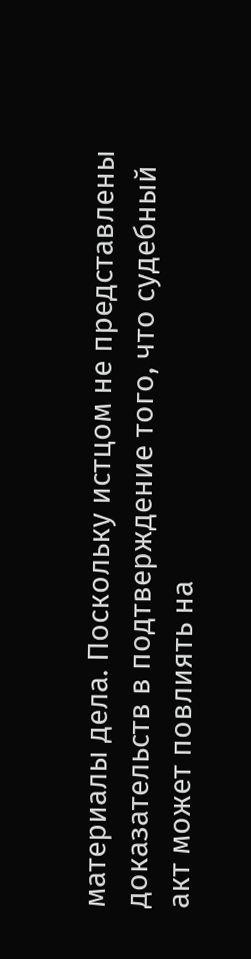материалы дела. Поскольку истцом не представлены доказательств в подтверждение того, что судебный акт может повлиять на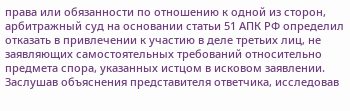права или обязанности по отношению к одной из сторон, арбитражный суд на основании статьи 51 АПК РФ определил отказать в привлечении к участию в деле третьих лиц, не заявляющих самостоятельных требований относительно предмета спора, указанных истцом в исковом заявлении. Заслушав объяснения представителя ответчика, исследовав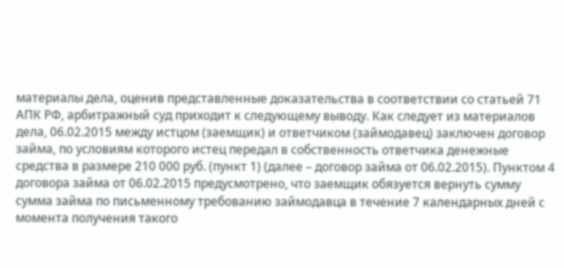материалы дела, оценив представленные доказательства в соответствии со статьей 71 АПК РФ, арбитражный суд приходит к следующему выводу. Как следует из материалов дела, 06.02.2015 между истцом (заемщик) и ответчиком (займодавец) заключен договор займа, по условиям которого истец передал в собственность ответчика денежные средства в размере 210 000 руб. (пункт 1) (далее – договор займа от 06.02.2015). Пунктом 4 договора займа от 06.02.2015 предусмотрено, что заемщик обязуется вернуть сумму сумма займа по письменному требованию займодавца в течение 7 календарных дней с момента получения такого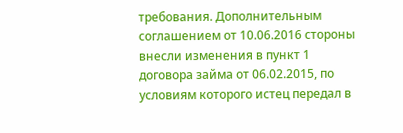требования. Дополнительным соглашением от 10.06.2016 стороны внесли изменения в пункт 1 договора займа от 06.02.2015, по условиям которого истец передал в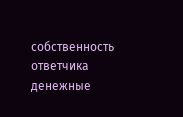собственность ответчика денежные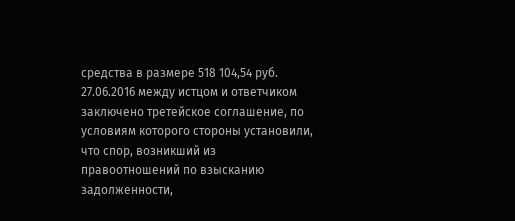средства в размере 518 104,54 руб. 27.06.2016 между истцом и ответчиком заключено третейское соглашение, по условиям которого стороны установили, что спор, возникший из правоотношений по взысканию задолженности,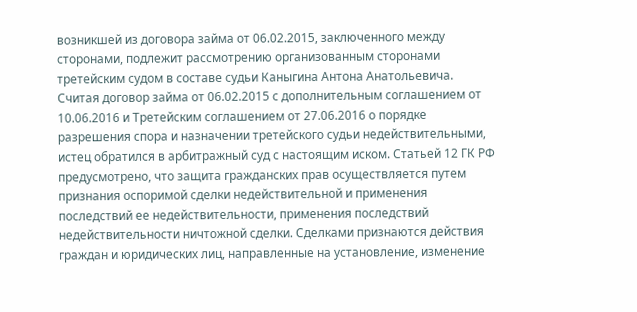возникшей из договора займа от 06.02.2015, заключенного между сторонами, подлежит рассмотрению организованным сторонами третейским судом в составе судьи Каныгина Антона Анатольевича. Считая договор займа от 06.02.2015 с дополнительным соглашением от 10.06.2016 и Третейским соглашением от 27.06.2016 о порядке разрешения спора и назначении третейского судьи недействительными, истец обратился в арбитражный суд с настоящим иском. Статьей 12 ГК РФ предусмотрено, что защита гражданских прав осуществляется путем признания оспоримой сделки недействительной и применения последствий ее недействительности, применения последствий недействительности ничтожной сделки. Сделками признаются действия граждан и юридических лиц, направленные на установление, изменение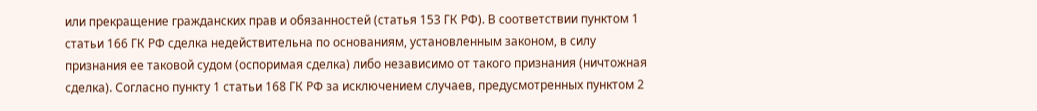или прекращение гражданских прав и обязанностей (статья 153 ГК РФ). В соответствии пунктом 1 статьи 166 ГК РФ сделка недействительна по основаниям, установленным законом, в силу признания ее таковой судом (оспоримая сделка) либо независимо от такого признания (ничтожная сделка). Согласно пункту 1 статьи 168 ГК РФ за исключением случаев, предусмотренных пунктом 2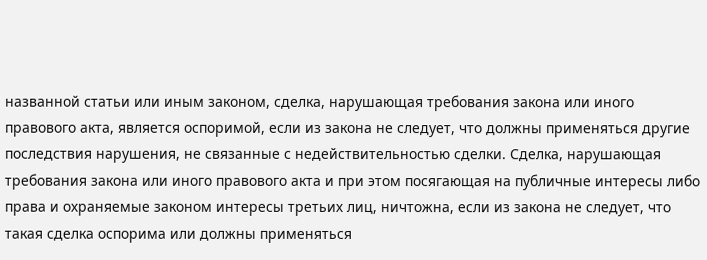названной статьи или иным законом, сделка, нарушающая требования закона или иного правового акта, является оспоримой, если из закона не следует, что должны применяться другие последствия нарушения, не связанные с недействительностью сделки. Сделка, нарушающая требования закона или иного правового акта и при этом посягающая на публичные интересы либо права и охраняемые законом интересы третьих лиц, ничтожна, если из закона не следует, что такая сделка оспорима или должны применяться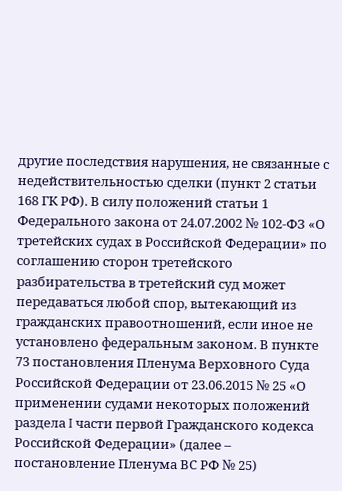другие последствия нарушения, не связанные с недействительностью сделки (пункт 2 статьи 168 ГК РФ). В силу положений статьи 1 Федерального закона от 24.07.2002 № 102-ФЗ «О третейских судах в Российской Федерации» по соглашению сторон третейского разбирательства в третейский суд может передаваться любой спор, вытекающий из гражданских правоотношений, если иное не установлено федеральным законом. В пункте 73 постановления Пленума Верховного Суда Российской Федерации от 23.06.2015 № 25 «О применении судами некоторых положений раздела I части первой Гражданского кодекса Российской Федерации» (далее – постановление Пленума ВС РФ № 25)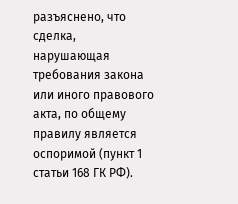разъяснено, что сделка, нарушающая требования закона или иного правового акта, по общему правилу является оспоримой (пункт 1 статьи 168 ГК РФ).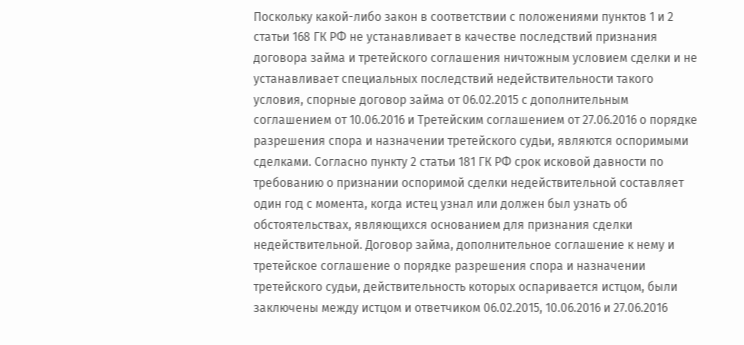Поскольку какой-либо закон в соответствии с положениями пунктов 1 и 2 статьи 168 ГК РФ не устанавливает в качестве последствий признания договора займа и третейского соглашения ничтожным условием сделки и не устанавливает специальных последствий недействительности такого условия, спорные договор займа от 06.02.2015 с дополнительным соглашением от 10.06.2016 и Третейским соглашением от 27.06.2016 о порядке разрешения спора и назначении третейского судьи, являются оспоримыми сделками. Согласно пункту 2 статьи 181 ГК РФ срок исковой давности по требованию о признании оспоримой сделки недействительной составляет один год с момента, когда истец узнал или должен был узнать об обстоятельствах, являющихся основанием для признания сделки недействительной. Договор займа, дополнительное соглашение к нему и третейское соглашение о порядке разрешения спора и назначении третейского судьи, действительность которых оспаривается истцом, были заключены между истцом и ответчиком 06.02.2015, 10.06.2016 и 27.06.2016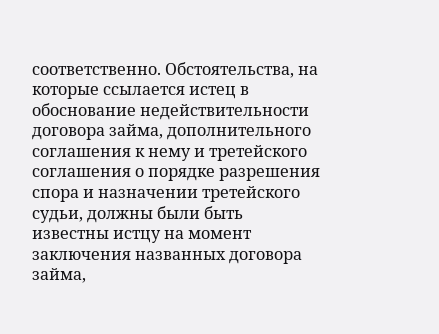соответственно. Обстоятельства, на которые ссылается истец в обоснование недействительности договора займа, дополнительного соглашения к нему и третейского соглашения о порядке разрешения спора и назначении третейского судьи, должны были быть известны истцу на момент заключения названных договора займа,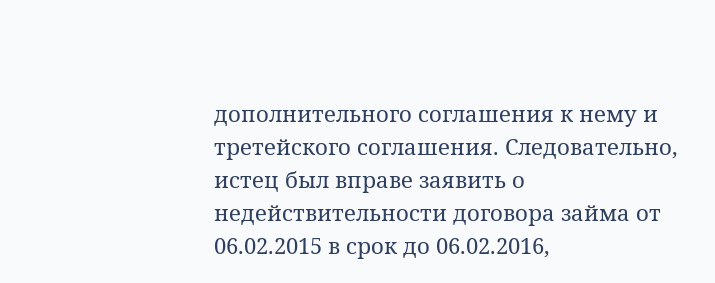дополнительного соглашения к нему и третейского соглашения. Следовательно, истец был вправе заявить о недействительности договора займа от 06.02.2015 в срок до 06.02.2016,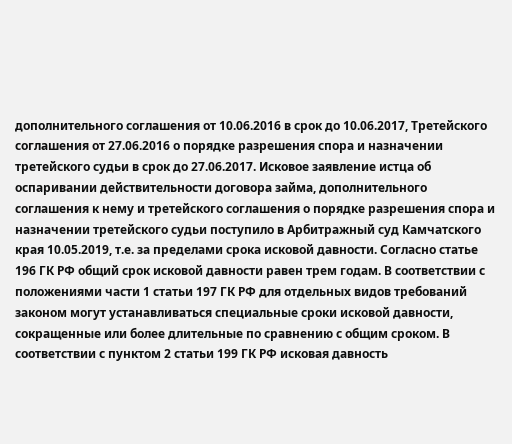дополнительного соглашения от 10.06.2016 в срок до 10.06.2017, Третейского соглашения от 27.06.2016 о порядке разрешения спора и назначении третейского судьи в срок до 27.06.2017. Исковое заявление истца об оспаривании действительности договора займа, дополнительного соглашения к нему и третейского соглашения о порядке разрешения спора и назначении третейского судьи поступило в Арбитражный суд Камчатского края 10.05.2019, т.е. за пределами срока исковой давности. Согласно статье 196 ГК РФ общий срок исковой давности равен трем годам. В соответствии с положениями части 1 статьи 197 ГК РФ для отдельных видов требований законом могут устанавливаться специальные сроки исковой давности, сокращенные или более длительные по сравнению с общим сроком. В соответствии с пунктом 2 статьи 199 ГК РФ исковая давность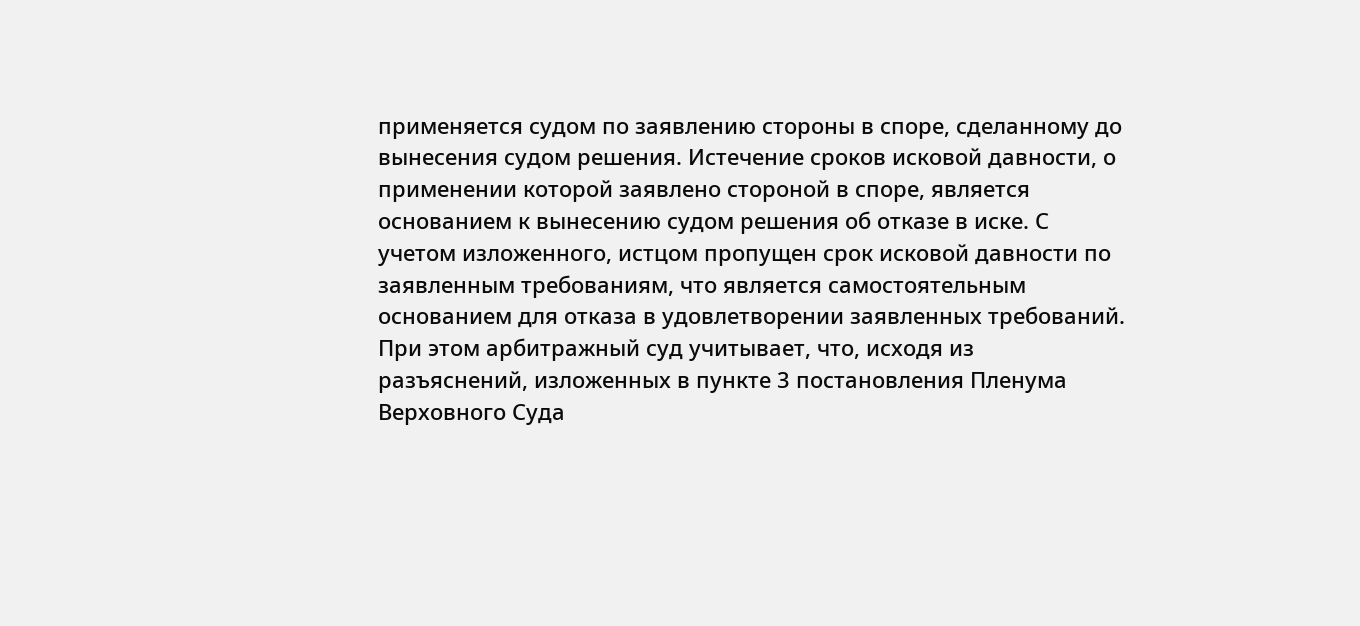применяется судом по заявлению стороны в споре, сделанному до вынесения судом решения. Истечение сроков исковой давности, о применении которой заявлено стороной в споре, является основанием к вынесению судом решения об отказе в иске. С учетом изложенного, истцом пропущен срок исковой давности по заявленным требованиям, что является самостоятельным основанием для отказа в удовлетворении заявленных требований. При этом арбитражный суд учитывает, что, исходя из разъяснений, изложенных в пункте 3 постановления Пленума Верховного Суда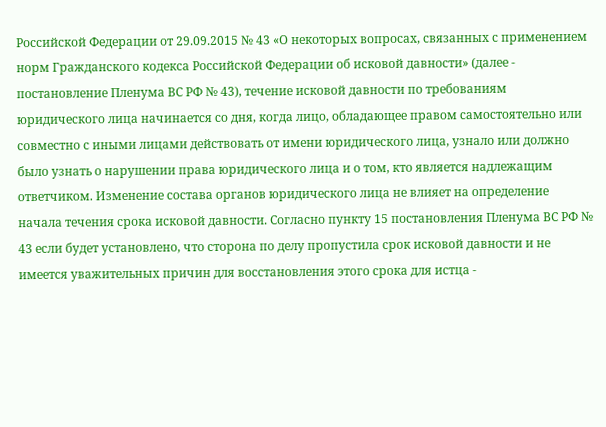Российской Федерации от 29.09.2015 № 43 «О некоторых вопросах, связанных с применением норм Гражданского кодекса Российской Федерации об исковой давности» (далее - постановление Пленума ВС РФ № 43), течение исковой давности по требованиям юридического лица начинается со дня, когда лицо, обладающее правом самостоятельно или совместно с иными лицами действовать от имени юридического лица, узнало или должно было узнать о нарушении права юридического лица и о том, кто является надлежащим ответчиком. Изменение состава органов юридического лица не влияет на определение начала течения срока исковой давности. Согласно пункту 15 постановления Пленума ВС РФ № 43 если будет установлено, что сторона по делу пропустила срок исковой давности и не имеется уважительных причин для восстановления этого срока для истца -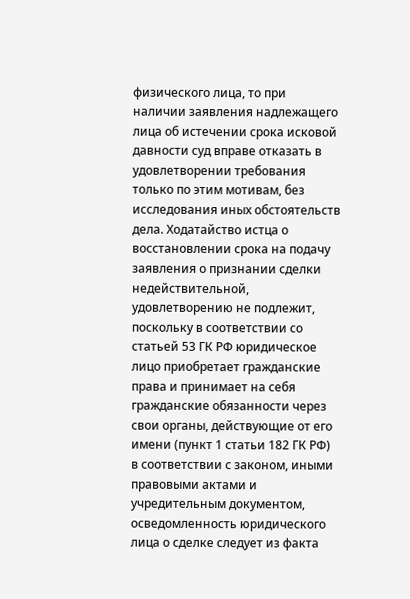физического лица, то при наличии заявления надлежащего лица об истечении срока исковой давности суд вправе отказать в удовлетворении требования только по этим мотивам, без исследования иных обстоятельств дела. Ходатайство истца о восстановлении срока на подачу заявления о признании сделки недействительной, удовлетворению не подлежит, поскольку в соответствии со статьей 53 ГК РФ юридическое лицо приобретает гражданские права и принимает на себя гражданские обязанности через свои органы, действующие от его имени (пункт 1 статьи 182 ГК РФ) в соответствии с законом, иными правовыми актами и учредительным документом, осведомленность юридического лица о сделке следует из факта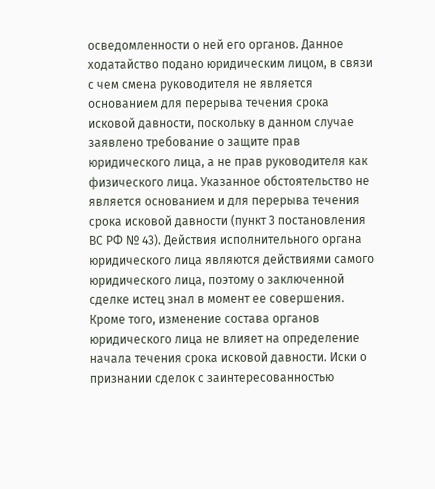осведомленности о ней его органов. Данное ходатайство подано юридическим лицом, в связи с чем смена руководителя не является основанием для перерыва течения срока исковой давности, поскольку в данном случае заявлено требование о защите прав юридического лица, а не прав руководителя как физического лица. Указанное обстоятельство не является основанием и для перерыва течения срока исковой давности (пункт 3 постановления ВС РФ № 43). Действия исполнительного органа юридического лица являются действиями самого юридического лица, поэтому о заключенной сделке истец знал в момент ее совершения. Кроме того, изменение состава органов юридического лица не влияет на определение начала течения срока исковой давности. Иски о признании сделок с заинтересованностью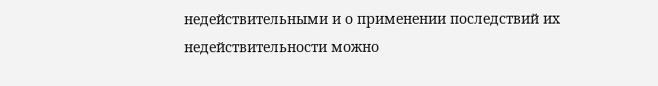недействительными и о применении последствий их недействительности можно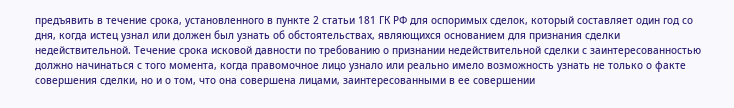предъявить в течение срока, установленного в пункте 2 статьи 181 ГК РФ для оспоримых сделок, который составляет один год со дня, когда истец узнал или должен был узнать об обстоятельствах, являющихся основанием для признания сделки недействительной. Течение срока исковой давности по требованию о признании недействительной сделки с заинтересованностью должно начинаться с того момента, когда правомочное лицо узнало или реально имело возможность узнать не только о факте совершения сделки, но и о том, что она совершена лицами, заинтересованными в ее совершении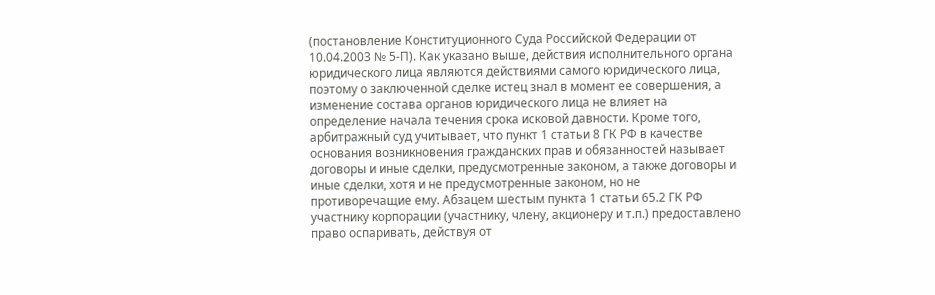(постановление Конституционного Суда Российской Федерации от 10.04.2003 № 5-П). Как указано выше, действия исполнительного органа юридического лица являются действиями самого юридического лица, поэтому о заключенной сделке истец знал в момент ее совершения, а изменение состава органов юридического лица не влияет на определение начала течения срока исковой давности. Кроме того, арбитражный суд учитывает, что пункт 1 статьи 8 ГК РФ в качестве основания возникновения гражданских прав и обязанностей называет договоры и иные сделки, предусмотренные законом, а также договоры и иные сделки, хотя и не предусмотренные законом, но не противоречащие ему. Абзацем шестым пункта 1 статьи 65.2 ГК РФ участнику корпорации (участнику, члену, акционеру и т.п.) предоставлено право оспаривать, действуя от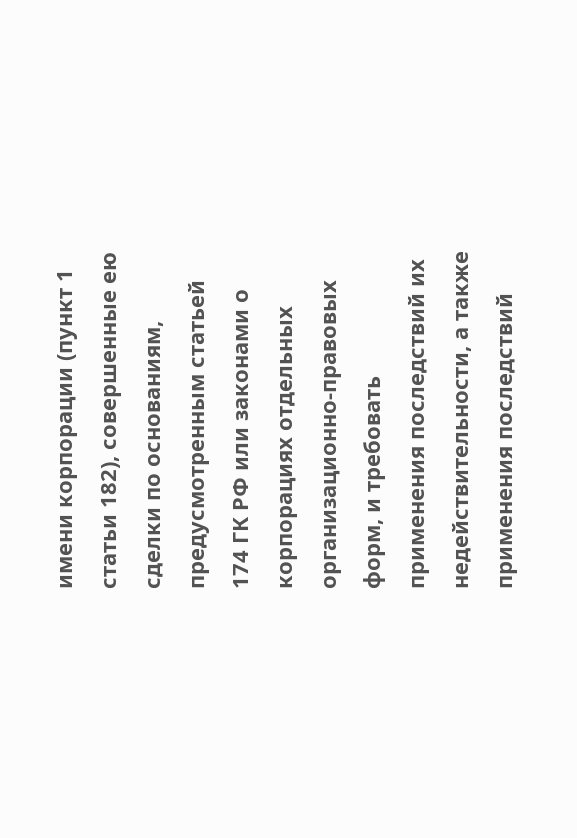имени корпорации (пункт 1 статьи 182), совершенные ею сделки по основаниям, предусмотренным статьей 174 ГК РФ или законами о корпорациях отдельных организационно-правовых форм, и требовать применения последствий их недействительности, а также применения последствий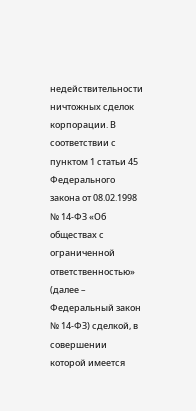недействительности ничтожных сделок корпорации. В соответствии с пунктом 1 статьи 45 Федерального закона от 08.02.1998 № 14-ФЗ «Об обществах с ограниченной ответственностью» (далее – Федеральный закон № 14-ФЗ) сделкой, в совершении которой имеется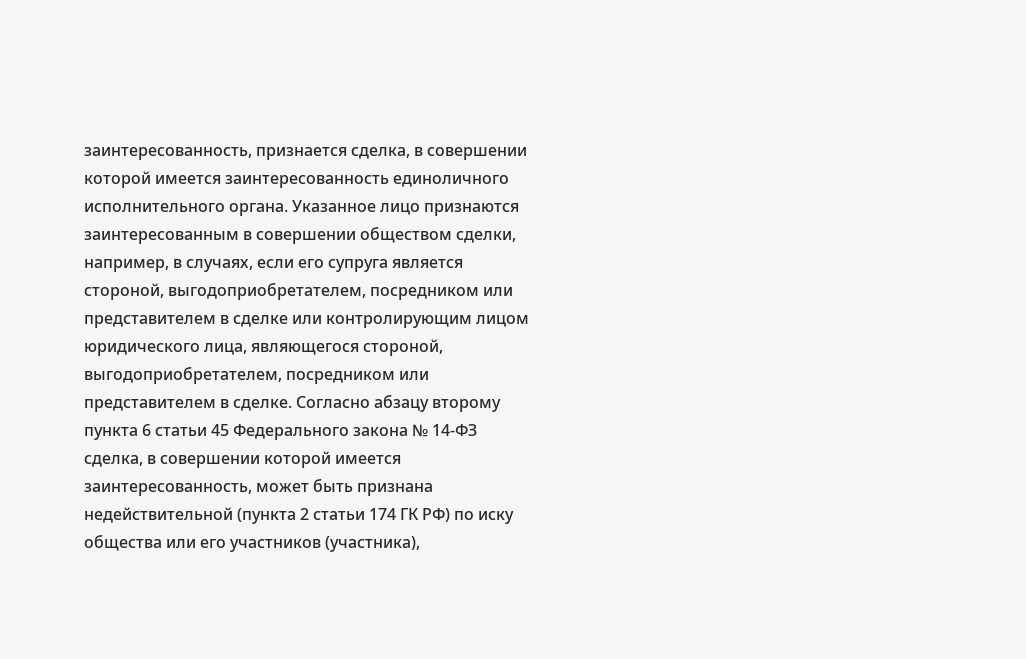заинтересованность, признается сделка, в совершении которой имеется заинтересованность единоличного исполнительного органа. Указанное лицо признаются заинтересованным в совершении обществом сделки, например, в случаях, если его супруга является стороной, выгодоприобретателем, посредником или представителем в сделке или контролирующим лицом юридического лица, являющегося стороной, выгодоприобретателем, посредником или представителем в сделке. Согласно абзацу второму пункта 6 статьи 45 Федерального закона № 14-ФЗ сделка, в совершении которой имеется заинтересованность, может быть признана недействительной (пункта 2 статьи 174 ГК РФ) по иску общества или его участников (участника),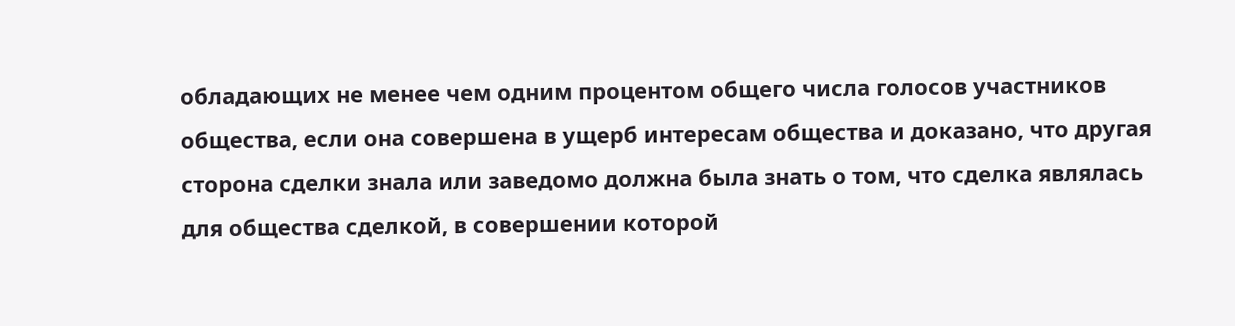обладающих не менее чем одним процентом общего числа голосов участников общества, если она совершена в ущерб интересам общества и доказано, что другая сторона сделки знала или заведомо должна была знать о том, что сделка являлась для общества сделкой, в совершении которой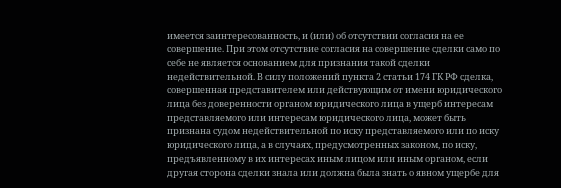имеется заинтересованность, и (или) об отсутствии согласия на ее совершение. При этом отсутствие согласия на совершение сделки само по себе не является основанием для признания такой сделки недействительной. В силу положений пункта 2 статьи 174 ГК РФ сделка, совершенная представителем или действующим от имени юридического лица без доверенности органом юридического лица в ущерб интересам представляемого или интересам юридического лица, может быть признана судом недействительной по иску представляемого или по иску юридического лица, а в случаях, предусмотренных законом, по иску, предъявленному в их интересах иным лицом или иным органом, если другая сторона сделки знала или должна была знать о явном ущербе для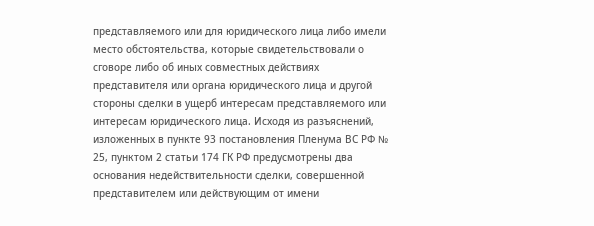представляемого или для юридического лица либо имели место обстоятельства, которые свидетельствовали о сговоре либо об иных совместных действиях представителя или органа юридического лица и другой стороны сделки в ущерб интересам представляемого или интересам юридического лица. Исходя из разъяснений, изложенных в пункте 93 постановления Пленума ВС РФ № 25, пунктом 2 статьи 174 ГК РФ предусмотрены два основания недействительности сделки, совершенной представителем или действующим от имени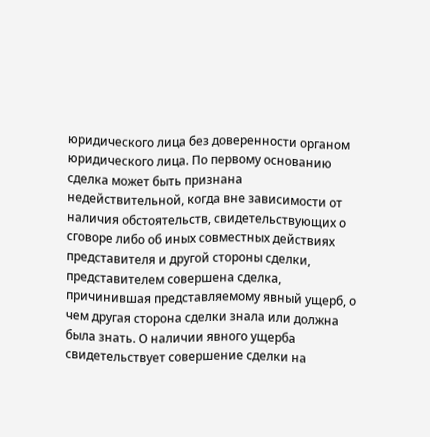юридического лица без доверенности органом юридического лица. По первому основанию сделка может быть признана недействительной, когда вне зависимости от наличия обстоятельств, свидетельствующих о сговоре либо об иных совместных действиях представителя и другой стороны сделки, представителем совершена сделка, причинившая представляемому явный ущерб, о чем другая сторона сделки знала или должна была знать. О наличии явного ущерба свидетельствует совершение сделки на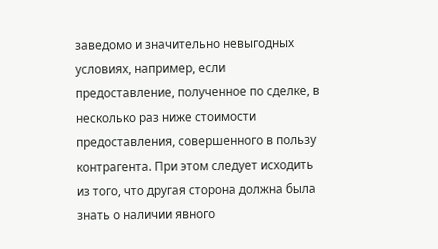заведомо и значительно невыгодных условиях, например, если предоставление, полученное по сделке, в несколько раз ниже стоимости предоставления, совершенного в пользу контрагента. При этом следует исходить из того, что другая сторона должна была знать о наличии явного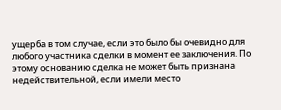ущерба в том случае, если это было бы очевидно для любого участника сделки в момент ее заключения. По этому основанию сделка не может быть признана недействительной, если имели место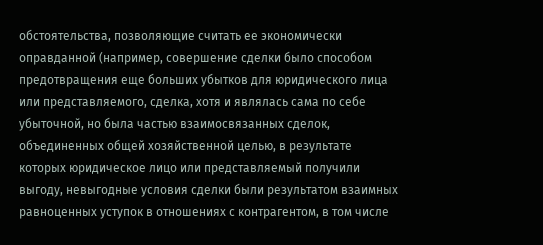обстоятельства, позволяющие считать ее экономически оправданной (например, совершение сделки было способом предотвращения еще больших убытков для юридического лица или представляемого, сделка, хотя и являлась сама по себе убыточной, но была частью взаимосвязанных сделок, объединенных общей хозяйственной целью, в результате которых юридическое лицо или представляемый получили выгоду, невыгодные условия сделки были результатом взаимных равноценных уступок в отношениях с контрагентом, в том числе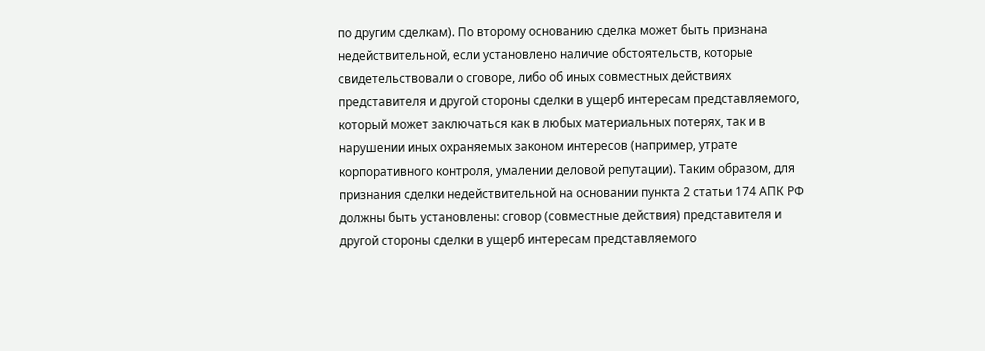по другим сделкам). По второму основанию сделка может быть признана недействительной, если установлено наличие обстоятельств, которые свидетельствовали о сговоре, либо об иных совместных действиях представителя и другой стороны сделки в ущерб интересам представляемого, который может заключаться как в любых материальных потерях, так и в нарушении иных охраняемых законом интересов (например, утрате корпоративного контроля, умалении деловой репутации). Таким образом, для признания сделки недействительной на основании пункта 2 статьи 174 АПК РФ должны быть установлены: сговор (совместные действия) представителя и другой стороны сделки в ущерб интересам представляемого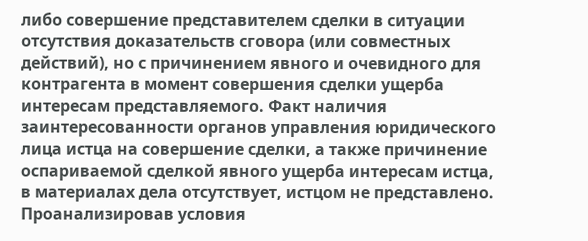либо совершение представителем сделки в ситуации отсутствия доказательств сговора (или совместных действий), но с причинением явного и очевидного для контрагента в момент совершения сделки ущерба интересам представляемого. Факт наличия заинтересованности органов управления юридического лица истца на совершение сделки, а также причинение оспариваемой сделкой явного ущерба интересам истца, в материалах дела отсутствует, истцом не представлено. Проанализировав условия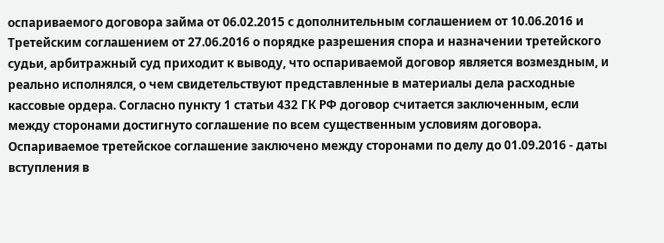оспариваемого договора займа от 06.02.2015 с дополнительным соглашением от 10.06.2016 и Третейским соглашением от 27.06.2016 о порядке разрешения спора и назначении третейского судьи, арбитражный суд приходит к выводу, что оспариваемой договор является возмездным, и реально исполнялся, о чем свидетельствуют представленные в материалы дела расходные кассовые ордера. Согласно пункту 1 статьи 432 ГК РФ договор считается заключенным, если между сторонами достигнуто соглашение по всем существенным условиям договора. Оспариваемое третейское соглашение заключено между сторонами по делу до 01.09.2016 - даты вступления в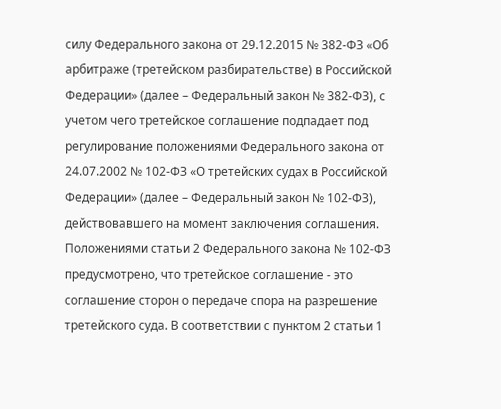силу Федерального закона от 29.12.2015 № 382-ФЗ «Об арбитраже (третейском разбирательстве) в Российской Федерации» (далее – Федеральный закон № 382-ФЗ), с учетом чего третейское соглашение подпадает под регулирование положениями Федерального закона от 24.07.2002 № 102-ФЗ «О третейских судах в Российской Федерации» (далее – Федеральный закон № 102-ФЗ), действовавшего на момент заключения соглашения. Положениями статьи 2 Федерального закона № 102-ФЗ предусмотрено, что третейское соглашение - это соглашение сторон о передаче спора на разрешение третейского суда. В соответствии с пунктом 2 статьи 1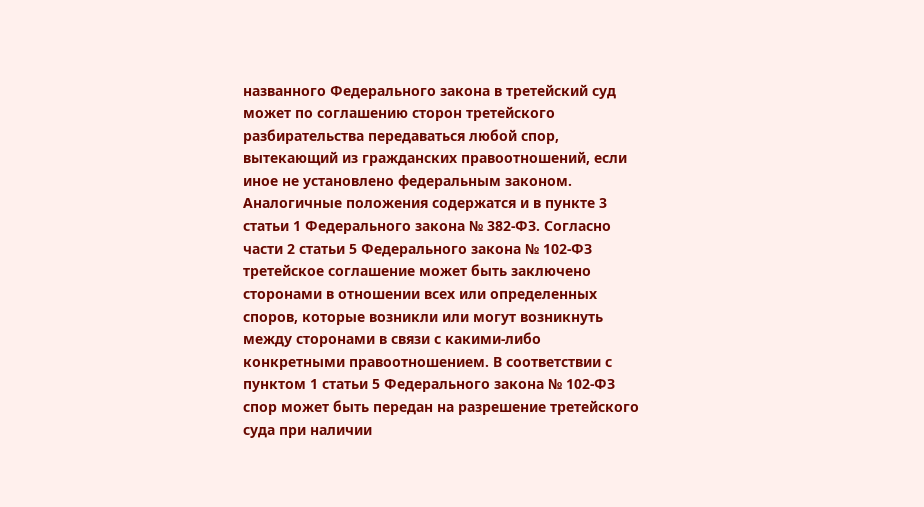названного Федерального закона в третейский суд может по соглашению сторон третейского разбирательства передаваться любой спор, вытекающий из гражданских правоотношений, если иное не установлено федеральным законом. Аналогичные положения содержатся и в пункте 3 статьи 1 Федерального закона № 382-ФЗ. Согласно части 2 статьи 5 Федерального закона № 102-ФЗ третейское соглашение может быть заключено сторонами в отношении всех или определенных споров, которые возникли или могут возникнуть между сторонами в связи с какими-либо конкретными правоотношением. В соответствии с пунктом 1 статьи 5 Федерального закона № 102-ФЗ спор может быть передан на разрешение третейского суда при наличии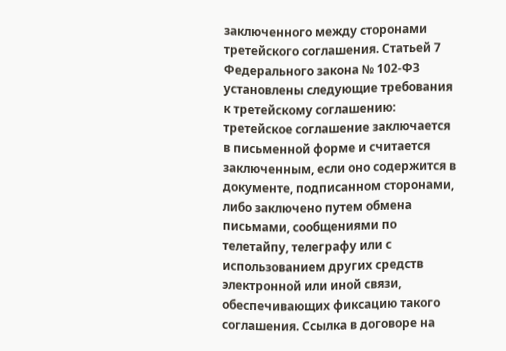заключенного между сторонами третейского соглашения. Статьей 7 Федерального закона № 102-ФЗ установлены следующие требования к третейскому соглашению: третейское соглашение заключается в письменной форме и считается заключенным, если оно содержится в документе, подписанном сторонами, либо заключено путем обмена письмами, сообщениями по телетайпу, телеграфу или с использованием других средств электронной или иной связи, обеспечивающих фиксацию такого соглашения. Ссылка в договоре на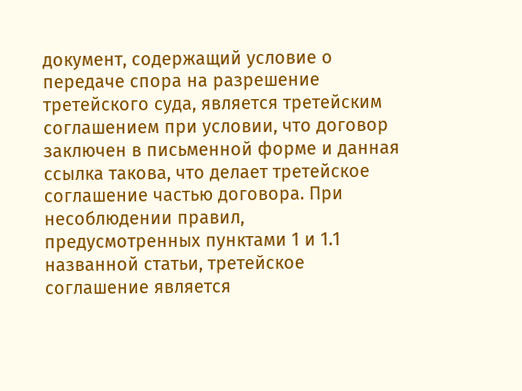документ, содержащий условие о передаче спора на разрешение третейского суда, является третейским соглашением при условии, что договор заключен в письменной форме и данная ссылка такова, что делает третейское соглашение частью договора. При несоблюдении правил, предусмотренных пунктами 1 и 1.1 названной статьи, третейское соглашение является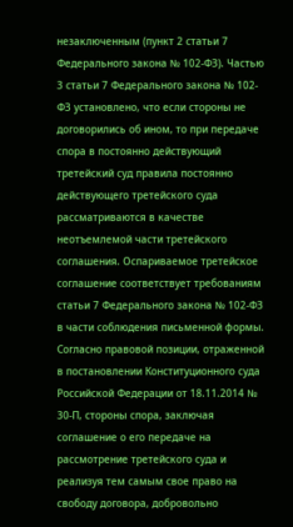незаключенным (пункт 2 статьи 7 Федерального закона № 102-ФЗ). Частью 3 статьи 7 Федерального закона № 102-ФЗ установлено, что если стороны не договорились об ином, то при передаче спора в постоянно действующий третейский суд правила постоянно действующего третейского суда рассматриваются в качестве неотъемлемой части третейского соглашения. Оспариваемое третейское соглашение соответствует требованиям статьи 7 Федерального закона № 102-ФЗ в части соблюдения письменной формы. Согласно правовой позиции, отраженной в постановлении Конституционного суда Российской Федерации от 18.11.2014 № 30-П, стороны спора, заключая соглашение о его передаче на рассмотрение третейского суда и реализуя тем самым свое право на свободу договора, добровольно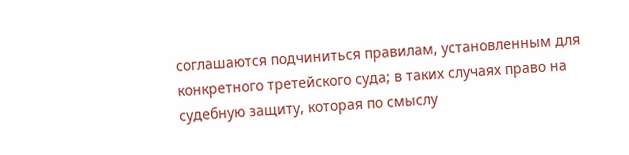соглашаются подчиниться правилам, установленным для конкретного третейского суда; в таких случаях право на судебную защиту, которая по смыслу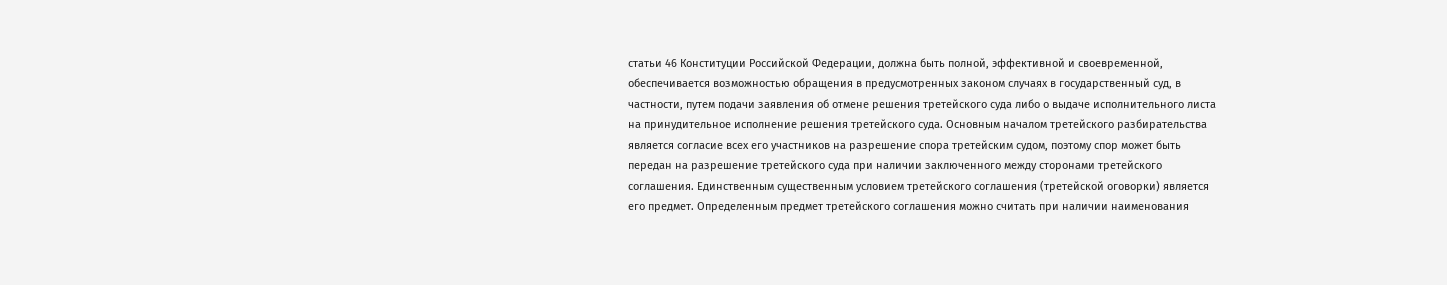статьи 46 Конституции Российской Федерации, должна быть полной, эффективной и своевременной, обеспечивается возможностью обращения в предусмотренных законом случаях в государственный суд, в частности, путем подачи заявления об отмене решения третейского суда либо о выдаче исполнительного листа на принудительное исполнение решения третейского суда. Основным началом третейского разбирательства является согласие всех его участников на разрешение спора третейским судом, поэтому спор может быть передан на разрешение третейского суда при наличии заключенного между сторонами третейского соглашения. Единственным существенным условием третейского соглашения (третейской оговорки) является его предмет. Определенным предмет третейского соглашения можно считать при наличии наименования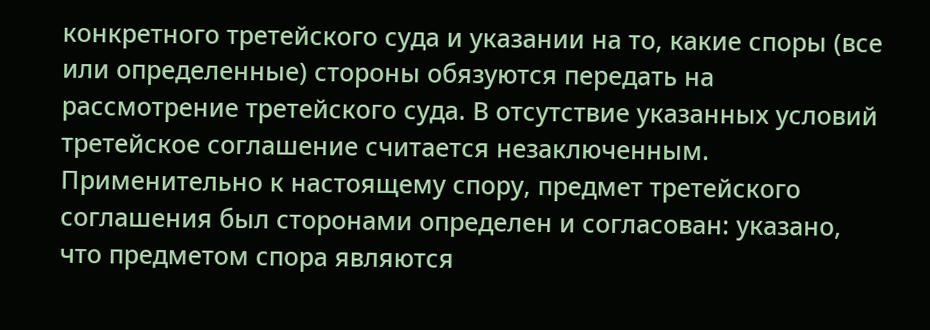конкретного третейского суда и указании на то, какие споры (все или определенные) стороны обязуются передать на рассмотрение третейского суда. В отсутствие указанных условий третейское соглашение считается незаключенным. Применительно к настоящему спору, предмет третейского соглашения был сторонами определен и согласован: указано, что предметом спора являются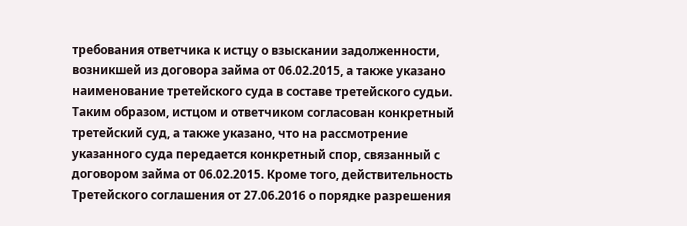требования ответчика к истцу о взыскании задолженности, возникшей из договора займа от 06.02.2015, а также указано наименование третейского суда в составе третейского судьи. Таким образом, истцом и ответчиком согласован конкретный третейский суд, а также указано, что на рассмотрение указанного суда передается конкретный спор, связанный с договором займа от 06.02.2015. Кроме того, действительность Третейского соглашения от 27.06.2016 о порядке разрешения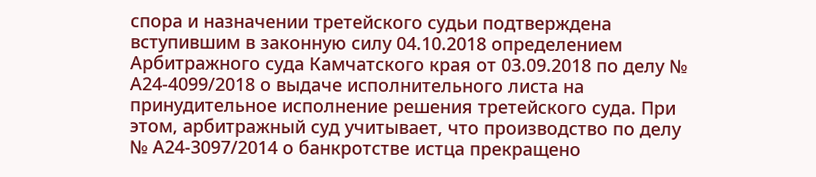спора и назначении третейского судьи подтверждена вступившим в законную силу 04.10.2018 определением Арбитражного суда Камчатского края от 03.09.2018 по делу № А24-4099/2018 о выдаче исполнительного листа на принудительное исполнение решения третейского суда. При этом, арбитражный суд учитывает, что производство по делу № А24-3097/2014 о банкротстве истца прекращено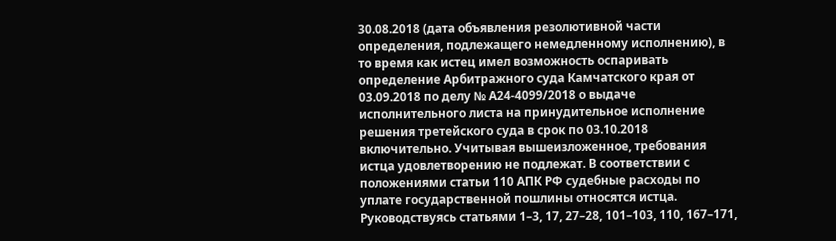30.08.2018 (дата объявления резолютивной части определения, подлежащего немедленному исполнению), в то время как истец имел возможность оспаривать определение Арбитражного суда Камчатского края от 03.09.2018 по делу № А24-4099/2018 о выдаче исполнительного листа на принудительное исполнение решения третейского суда в срок по 03.10.2018 включительно. Учитывая вышеизложенное, требования истца удовлетворению не подлежат. В соответствии с положениями статьи 110 АПК РФ судебные расходы по уплате государственной пошлины относятся истца. Руководствуясь статьями 1–3, 17, 27–28, 101–103, 110, 167–171,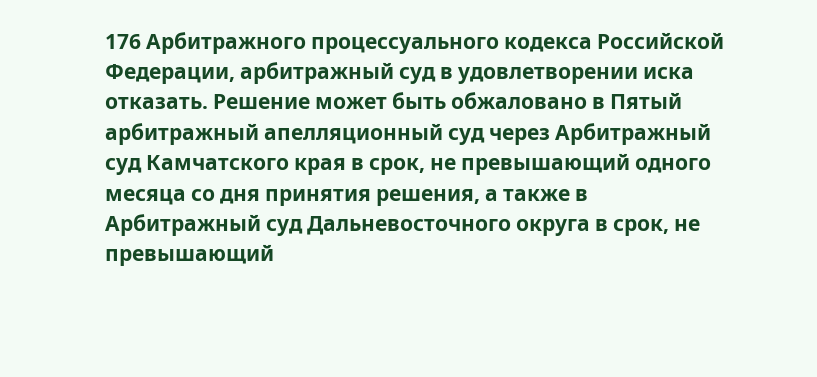176 Арбитражного процессуального кодекса Российской Федерации, арбитражный суд в удовлетворении иска отказать. Решение может быть обжаловано в Пятый арбитражный апелляционный суд через Арбитражный суд Камчатского края в срок, не превышающий одного месяца со дня принятия решения, а также в Арбитражный суд Дальневосточного округа в срок, не превышающий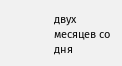двух месяцев со дня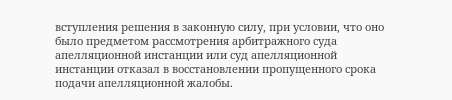вступления решения в законную силу, при условии, что оно было предметом рассмотрения арбитражного суда апелляционной инстанции или суд апелляционной инстанции отказал в восстановлении пропущенного срока подачи апелляционной жалобы.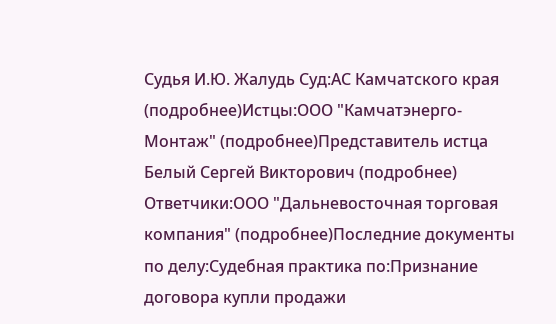Судья И.Ю. Жалудь Суд:АС Камчатского края (подробнее)Истцы:ООО "Камчатэнерго-Монтаж" (подробнее)Представитель истца Белый Сергей Викторович (подробнее) Ответчики:ООО "Дальневосточная торговая компания" (подробнее)Последние документы по делу:Судебная практика по:Признание договора купли продажи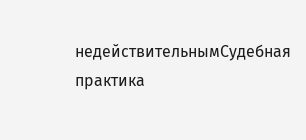недействительнымСудебная практика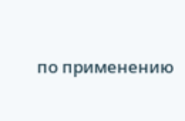по применению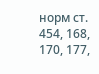норм ст. 454, 168, 170, 177,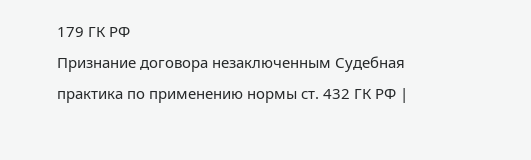179 ГК РФ
Признание договора незаключенным Судебная практика по применению нормы ст. 432 ГК РФ |